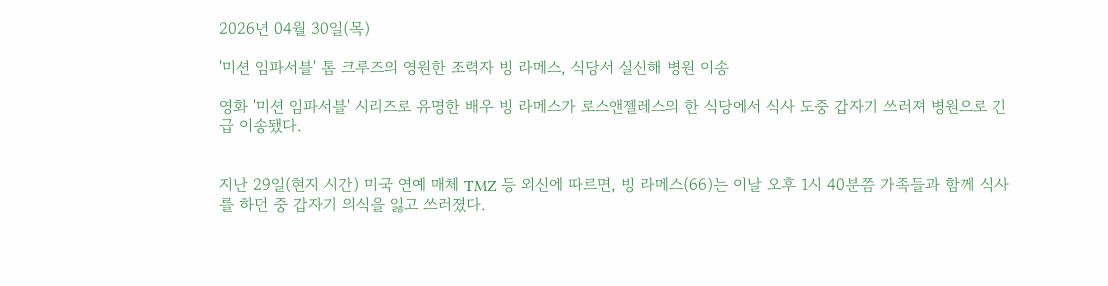2026년 04월 30일(목)

'미션 임파서블' 톰 크루즈의 영원한 조력자 빙 라메스, 식당서 실신해 병원 이송

영화 '미션 임파서블' 시리즈로 유명한 배우 빙 라메스가 로스앤젤레스의 한 식당에서 식사 도중 갑자기 쓰러져 병원으로 긴급 이송됐다.


지난 29일(현지 시간) 미국 연예 매체 TMZ 등 외신에 따르면, 빙 라메스(66)는 이날 오후 1시 40분쯤 가족들과 함께 식사를 하던 중 갑자기 의식을 잃고 쓰러졌다.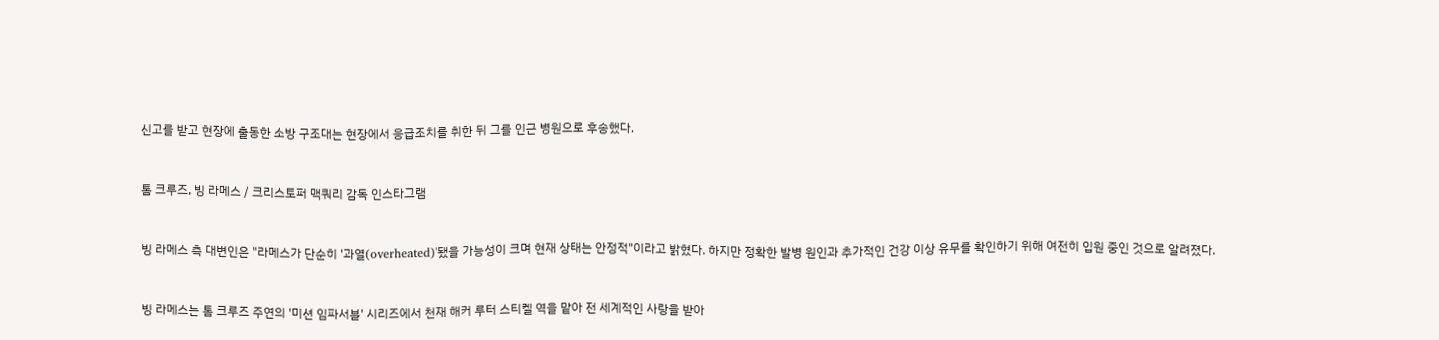신고를 받고 현장에 출동한 소방 구조대는 현장에서 응급조치를 취한 뒤 그를 인근 병원으로 후송했다.


톰 크루즈, 빙 라메스 / 크리스토퍼 맥쿼리 감독 인스타그램


빙 라메스 측 대변인은 "라메스가 단순히 '과열(overheated)'됐을 가능성이 크며 현재 상태는 안정적"이라고 밝혔다. 하지만 정확한 발병 원인과 추가적인 건강 이상 유무를 확인하기 위해 여전히 입원 중인 것으로 알려졌다.


빙 라메스는 톰 크루즈 주연의 '미션 임파서블' 시리즈에서 천재 해커 루터 스티켈 역을 맡아 전 세계적인 사랑을 받아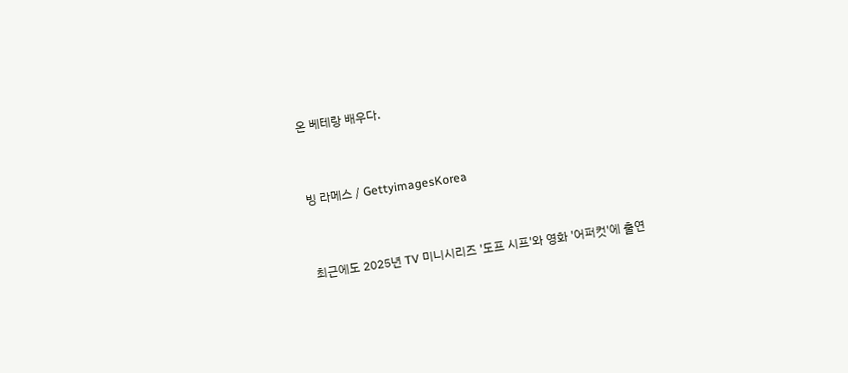온 베테랑 배우다.


빙 라메스 / GettyimagesKorea


최근에도 2025년 TV 미니시리즈 '도프 시프'와 영화 '어퍼컷'에 출연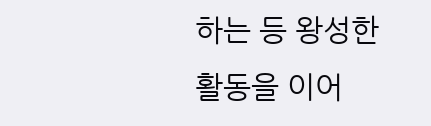하는 등 왕성한 활동을 이어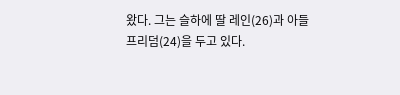왔다. 그는 슬하에 딸 레인(26)과 아들 프리덤(24)을 두고 있다.